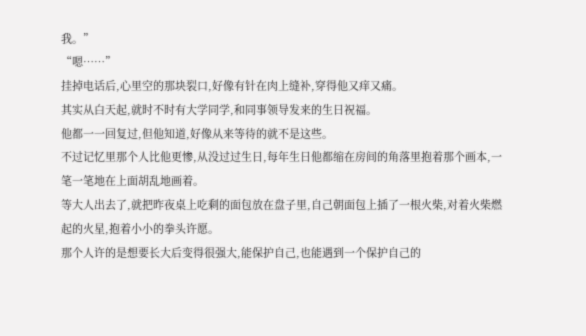我。”
“嗯……”
挂掉电话后,心里空的那块裂口,好像有针在肉上缝补,穿得他又痒又痛。
其实从白天起,就时不时有大学同学,和同事领导发来的生日祝福。
他都一一回复过,但他知道,好像从来等待的就不是这些。
不过记忆里那个人比他更惨,从没过过生日,每年生日他都缩在房间的角落里抱着那个画本,一笔一笔地在上面胡乱地画着。
等大人出去了,就把昨夜桌上吃剩的面包放在盘子里,自己朝面包上插了一根火柴,对着火柴燃起的火星,抱着小小的拳头许愿。
那个人许的是想要长大后变得很强大,能保护自己,也能遇到一个保护自己的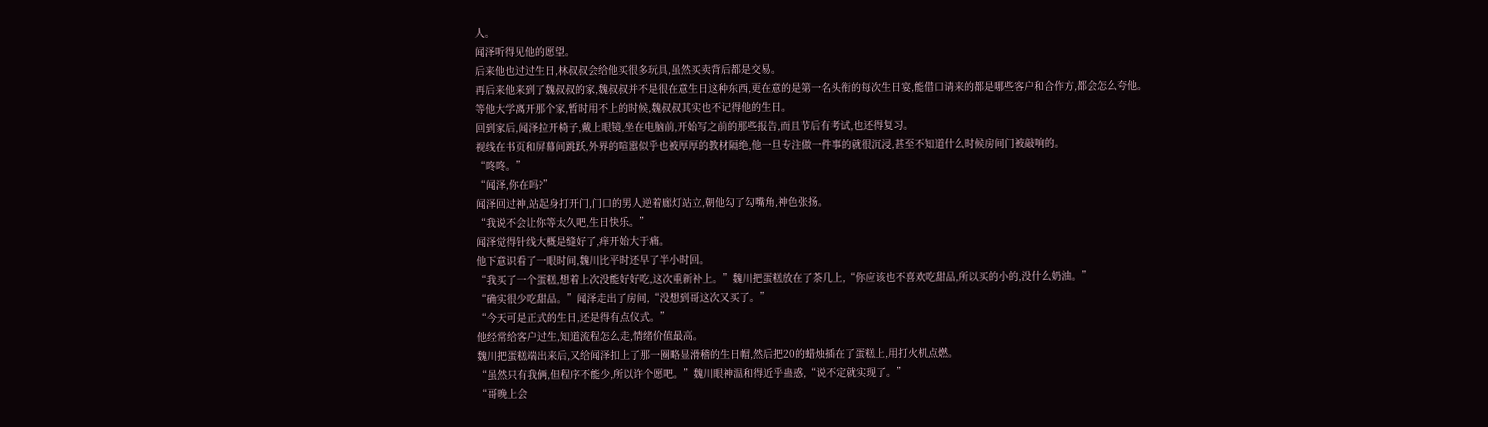人。
闻泽听得见他的愿望。
后来他也过过生日,林叔叔会给他买很多玩具,虽然买卖背后都是交易。
再后来他来到了魏叔叔的家,魏叔叔并不是很在意生日这种东西,更在意的是第一名头衔的每次生日宴,能借口请来的都是哪些客户和合作方,都会怎么夸他。
等他大学离开那个家,暂时用不上的时候,魏叔叔其实也不记得他的生日。
回到家后,闻泽拉开椅子,戴上眼镜,坐在电脑前,开始写之前的那些报告,而且节后有考试,也还得复习。
视线在书页和屏幕间跳跃,外界的喧嚣似乎也被厚厚的教材隔绝,他一旦专注做一件事的就很沉浸,甚至不知道什么时候房间门被敲响的。
“咚咚。”
“闻泽,你在吗?”
闻泽回过神,站起身打开门,门口的男人逆着廊灯站立,朝他勾了勾嘴角,神色张扬。
“我说不会让你等太久吧,生日快乐。”
闻泽觉得针线大概是缝好了,痒开始大于痛。
他下意识看了一眼时间,魏川比平时还早了半小时回。
“我买了一个蛋糕,想着上次没能好好吃,这次重新补上。”魏川把蛋糕放在了茶几上,“你应该也不喜欢吃甜品,所以买的小的,没什么奶油。”
“确实很少吃甜品。”闻泽走出了房间,“没想到哥这次又买了。”
“今天可是正式的生日,还是得有点仪式。”
他经常给客户过生,知道流程怎么走,情绪价值最高。
魏川把蛋糕端出来后,又给闻泽扣上了那一圈略显滑稽的生日帽,然后把20的蜡烛插在了蛋糕上,用打火机点燃。
“虽然只有我俩,但程序不能少,所以许个愿吧。”魏川眼神温和得近乎蛊惑,“说不定就实现了。”
“哥晚上会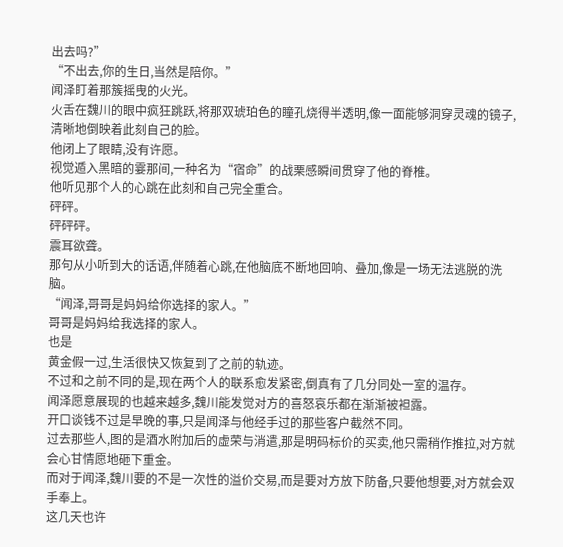出去吗?”
“不出去,你的生日,当然是陪你。”
闻泽盯着那簇摇曳的火光。
火舌在魏川的眼中疯狂跳跃,将那双琥珀色的瞳孔烧得半透明,像一面能够洞穿灵魂的镜子,清晰地倒映着此刻自己的脸。
他闭上了眼睛,没有许愿。
视觉遁入黑暗的霎那间,一种名为“宿命”的战栗感瞬间贯穿了他的脊椎。
他听见那个人的心跳在此刻和自己完全重合。
砰砰。
砰砰砰。
震耳欲聋。
那句从小听到大的话语,伴随着心跳,在他脑底不断地回响、叠加,像是一场无法逃脱的洗脑。
“闻泽,哥哥是妈妈给你选择的家人。”
哥哥是妈妈给我选择的家人。
也是
黄金假一过,生活很快又恢复到了之前的轨迹。
不过和之前不同的是,现在两个人的联系愈发紧密,倒真有了几分同处一室的温存。
闻泽愿意展现的也越来越多,魏川能发觉对方的喜怒哀乐都在渐渐被袒露。
开口谈钱不过是早晚的事,只是闻泽与他经手过的那些客户截然不同。
过去那些人,图的是酒水附加后的虚荣与消遣,那是明码标价的买卖,他只需稍作推拉,对方就会心甘情愿地砸下重金。
而对于闻泽,魏川要的不是一次性的溢价交易,而是要对方放下防备,只要他想要,对方就会双手奉上。
这几天也许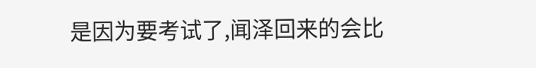是因为要考试了,闻泽回来的会比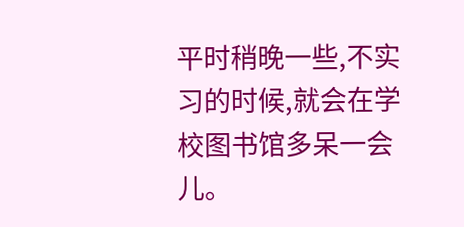平时稍晚一些,不实习的时候,就会在学校图书馆多呆一会儿。